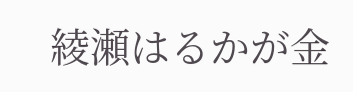綾瀬はるかが金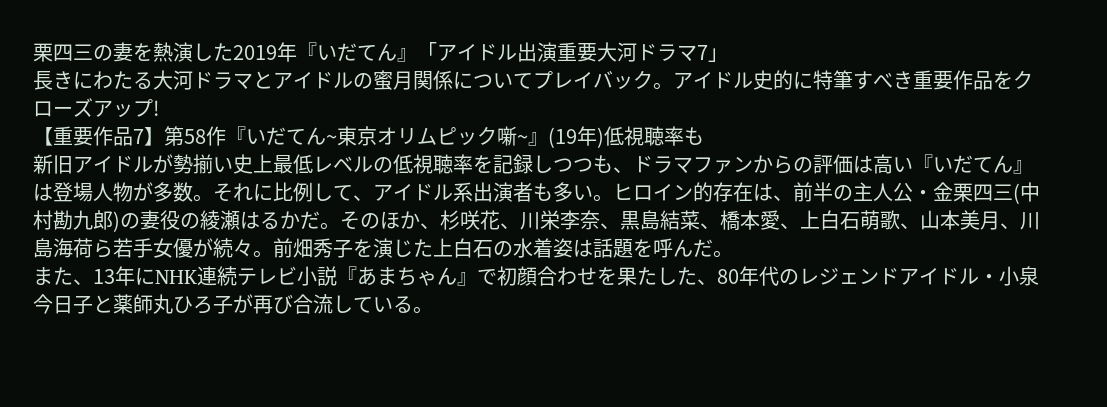栗四三の妻を熱演した2019年『いだてん』「アイドル出演重要大河ドラマ7」
長きにわたる大河ドラマとアイドルの蜜月関係についてプレイバック。アイドル史的に特筆すべき重要作品をクローズアップ!
【重要作品7】第58作『いだてん~東京オリムピック噺~』(19年)低視聴率も
新旧アイドルが勢揃い史上最低レベルの低視聴率を記録しつつも、ドラマファンからの評価は高い『いだてん』は登場人物が多数。それに比例して、アイドル系出演者も多い。ヒロイン的存在は、前半の主人公・金栗四三(中村勘九郎)の妻役の綾瀬はるかだ。そのほか、杉咲花、川栄李奈、黒島結菜、橋本愛、上白石萌歌、山本美月、川島海荷ら若手女優が続々。前畑秀子を演じた上白石の水着姿は話題を呼んだ。
また、13年にNHK連続テレビ小説『あまちゃん』で初顔合わせを果たした、80年代のレジェンドアイドル・小泉今日子と薬師丸ひろ子が再び合流している。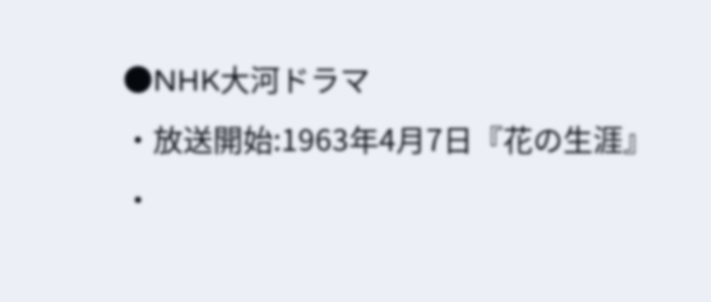●NHK大河ドラマ
・放送開始:1963年4月7日『花の生涯』
・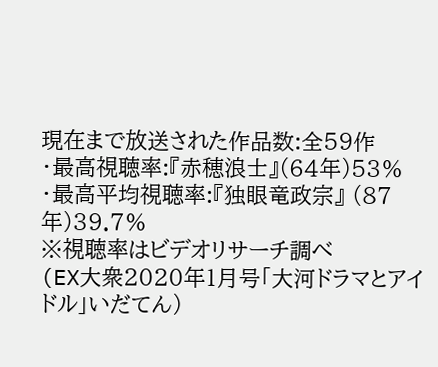現在まで放送された作品数:全59作
・最高視聴率:『赤穂浪士』(64年)53%
・最高平均視聴率:『独眼竜政宗』 (87年)39.7%
※視聴率はビデオリサーチ調べ
(EX大衆2020年1月号「大河ドラマとアイドル」いだてん)